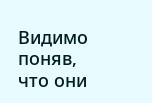Видимо поняв, что они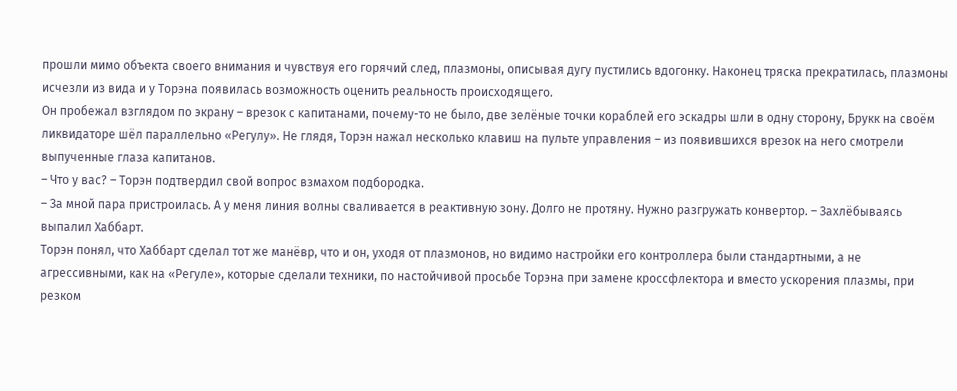прошли мимо объекта своего внимания и чувствуя его горячий след, плазмоны, описывая дугу пустились вдогонку. Наконец тряска прекратилась, плазмоны исчезли из вида и у Торэна появилась возможность оценить реальность происходящего.
Он пробежал взглядом по экрану – врезок с капитанами, почему-то не было, две зелёные точки кораблей его эскадры шли в одну сторону, Брукк на своём ликвидаторе шёл параллельно «Регулу». Не глядя, Торэн нажал несколько клавиш на пульте управления – из появившихся врезок на него смотрели выпученные глаза капитанов.
– Что у вас? – Торэн подтвердил свой вопрос взмахом подбородка.
– За мной пара пристроилась. А у меня линия волны сваливается в реактивную зону. Долго не протяну. Нужно разгружать конвертор. – Захлёбываясь выпалил Хаббарт.
Торэн понял, что Хаббарт сделал тот же манёвр, что и он, уходя от плазмонов, но видимо настройки его контроллера были стандартными, а не агрессивными, как на «Регуле», которые сделали техники, по настойчивой просьбе Торэна при замене кроссфлектора и вместо ускорения плазмы, при резком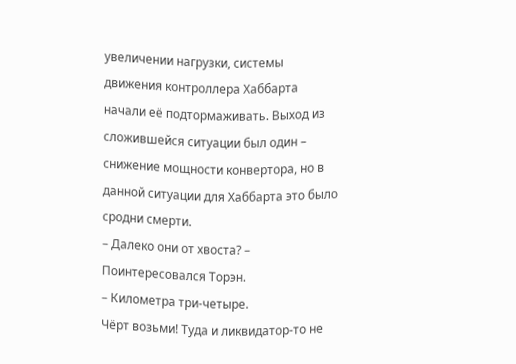увеличении нагрузки, системы движения контроллера Хаббарта начали её подтормаживать. Выход из сложившейся ситуации был один – снижение мощности конвертора, но в данной ситуации для Хаббарта это было сродни смерти.
– Далеко они от хвоста? – Поинтересовался Торэн.
– Километра три-четыре.
Чёрт возьми! Туда и ликвидатор-то не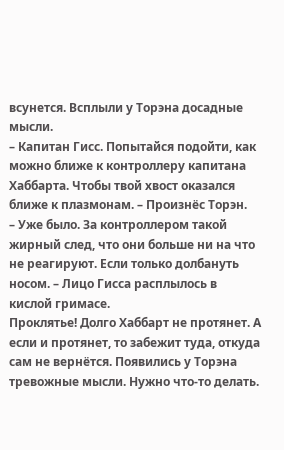всунется. Всплыли у Торэна досадные мысли.
– Капитан Гисс. Попытайся подойти, как можно ближе к контроллеру капитана Хаббарта. Чтобы твой хвост оказался ближе к плазмонам. – Произнёс Торэн.
– Уже было. За контроллером такой жирный след, что они больше ни на что не реагируют. Если только долбануть носом. – Лицо Гисса расплылось в кислой гримасе.
Проклятье! Долго Хаббарт не протянет. А если и протянет, то забежит туда, откуда сам не вернётся. Появились у Торэна тревожные мысли. Нужно что-то делать.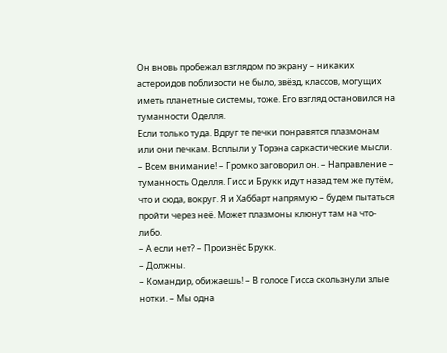Он вновь пробежал взглядом по экрану – никаких астероидов поблизости не было, звёзд, классов, могущих иметь планетные системы, тоже. Его взгляд остановился на туманности Оделля.
Если только туда. Вдруг те печки понравятся плазмонам или они печкам. Всплыли у Торэна саркастические мысли.
– Всем внимание! – Громко заговорил он. – Направление – туманность Оделля. Гисс и Брукк идут назад тем же путём, что и сюда, вокруг. Я и Хаббарт напрямую – будем пытаться пройти через неё. Может плазмоны клюнут там на что-либо.
– А если нет? – Произнёс Брукк.
– Должны.
– Командир, обижаешь! – В голосе Гисса скользнули злые нотки. – Мы одна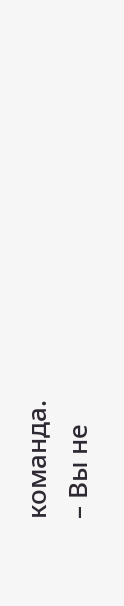команда.
– Вы не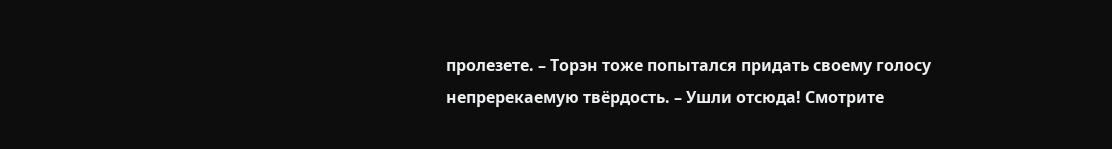пролезете. – Торэн тоже попытался придать своему голосу непререкаемую твёрдость. – Ушли отсюда! Смотрите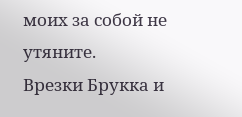моих за собой не утяните.
Врезки Брукка и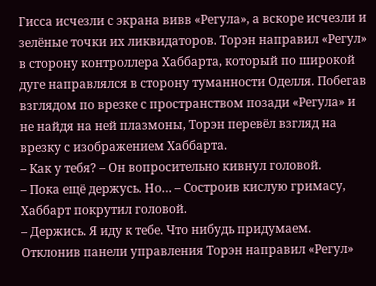Гисса исчезли с экрана вивв «Регула», а вскоре исчезли и зелёные точки их ликвидаторов. Торэн направил «Регул» в сторону контроллера Хаббарта, который по широкой дуге направлялся в сторону туманности Оделля. Побегав взглядом по врезке с пространством позади «Регула» и не найдя на ней плазмоны, Торэн перевёл взгляд на врезку с изображением Хаббарта.
– Как у тебя? – Он вопросительно кивнул головой.
– Пока ещё держусь. Но… – Состроив кислую гримасу, Хаббарт покрутил головой.
– Держись. Я иду к тебе. Что нибудь придумаем.
Отклонив панели управления Торэн направил «Регул»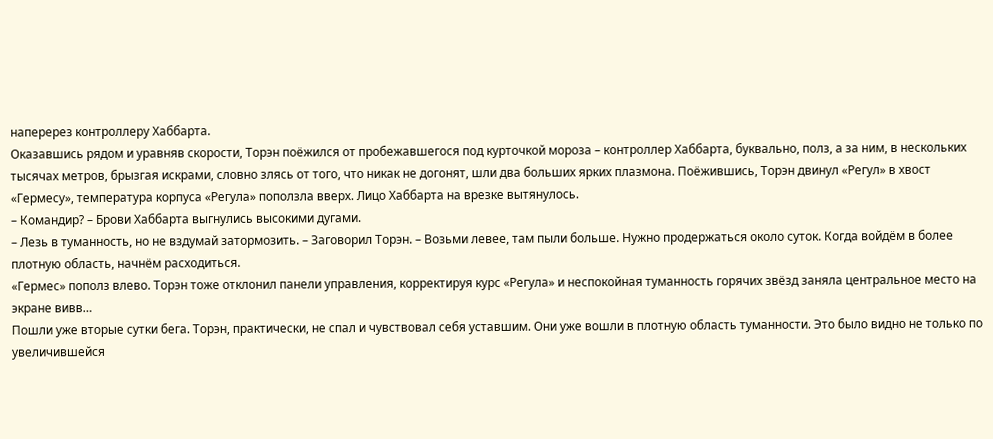наперерез контроллеру Хаббарта.
Оказавшись рядом и уравняв скорости, Торэн поёжился от пробежавшегося под курточкой мороза – контроллер Хаббарта, буквально, полз, а за ним, в нескольких тысячах метров, брызгая искрами, словно злясь от того, что никак не догонят, шли два больших ярких плазмона. Поёжившись, Торэн двинул «Регул» в хвост «Гермесу», температура корпуса «Регула» поползла вверх. Лицо Хаббарта на врезке вытянулось.
– Командир? – Брови Хаббарта выгнулись высокими дугами.
– Лезь в туманность, но не вздумай затормозить. – Заговорил Торэн. – Возьми левее, там пыли больше. Нужно продержаться около суток. Когда войдём в более плотную область, начнём расходиться.
«Гермес» пополз влево. Торэн тоже отклонил панели управления, корректируя курс «Регула» и неспокойная туманность горячих звёзд заняла центральное место на экране вивв…
Пошли уже вторые сутки бега. Торэн, практически, не спал и чувствовал себя уставшим. Они уже вошли в плотную область туманности. Это было видно не только по увеличившейся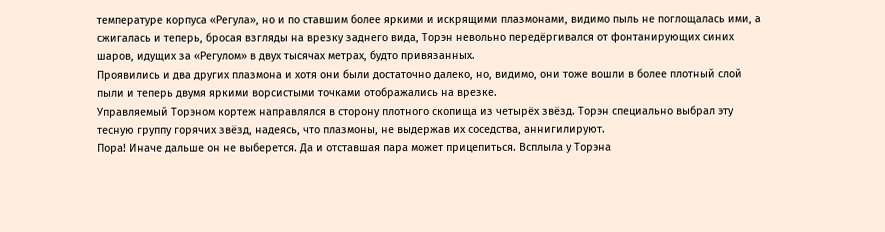температуре корпуса «Регула», но и по ставшим более яркими и искрящими плазмонами, видимо пыль не поглощалась ими, а сжигалась и теперь, бросая взгляды на врезку заднего вида, Торэн невольно передёргивался от фонтанирующих синих шаров, идущих за «Регулом» в двух тысячах метрах, будто привязанных.
Проявились и два других плазмона и хотя они были достаточно далеко, но, видимо, они тоже вошли в более плотный слой пыли и теперь двумя яркими ворсистыми точками отображались на врезке.
Управляемый Торэном кортеж направлялся в сторону плотного скопища из четырёх звёзд. Торэн специально выбрал эту тесную группу горячих звёзд, надеясь, что плазмоны, не выдержав их соседства, аннигилируют.
Пора! Иначе дальше он не выберется. Да и отставшая пара может прицепиться. Всплыла у Торэна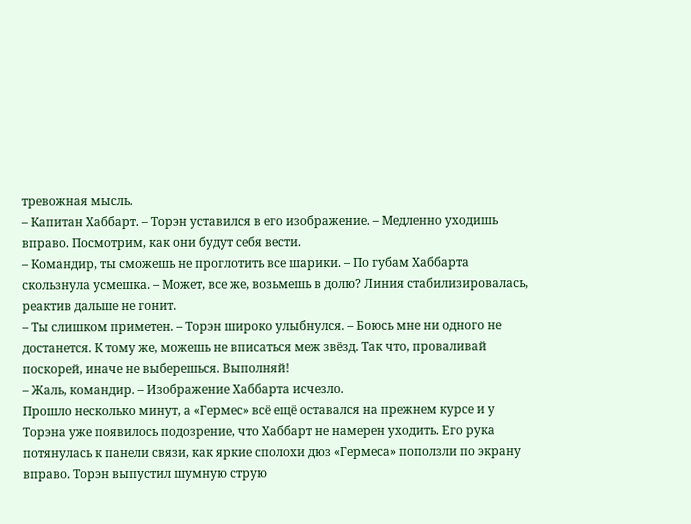тревожная мысль.
– Капитан Хаббарт. – Торэн уставился в его изображение. – Медленно уходишь вправо. Посмотрим, как они будут себя вести.
– Командир, ты сможешь не проглотить все шарики. – По губам Хаббарта скользнула усмешка. – Может, все же, возьмешь в долю? Линия стабилизировалась, реактив дальше не гонит.
– Ты слишком приметен. – Торэн широко улыбнулся. – Боюсь мне ни одного не достанется. К тому же, можешь не вписаться меж звёзд. Так что, проваливай поскорей, иначе не выберешься. Выполняй!
– Жаль, командир. – Изображение Хаббарта исчезло.
Прошло несколько минут, а «Гермес» всё ещё оставался на прежнем курсе и у Торэна уже появилось подозрение, что Хаббарт не намерен уходить. Его рука потянулась к панели связи, как яркие сполохи дюз «Гермеса» поползли по экрану вправо. Торэн выпустил шумную струю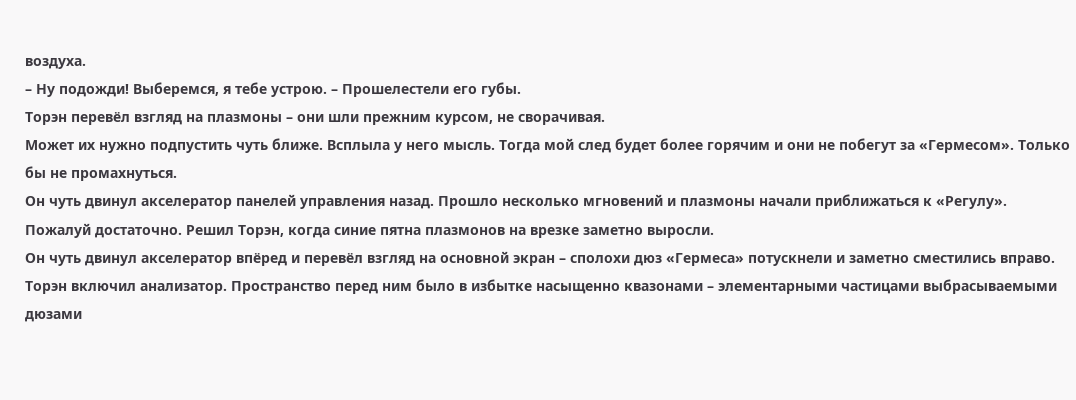воздуха.
– Ну подожди! Выберемся, я тебе устрою. – Прошелестели его губы.
Торэн перевёл взгляд на плазмоны – они шли прежним курсом, не сворачивая.
Может их нужно подпустить чуть ближе. Всплыла у него мысль. Тогда мой след будет более горячим и они не побегут за «Гермесом». Только бы не промахнуться.
Он чуть двинул акселератор панелей управления назад. Прошло несколько мгновений и плазмоны начали приближаться к «Регулу».
Пожалуй достаточно. Решил Торэн, когда синие пятна плазмонов на врезке заметно выросли.
Он чуть двинул акселератор впёред и перевёл взгляд на основной экран – сполохи дюз «Гермеса» потускнели и заметно сместились вправо. Торэн включил анализатор. Пространство перед ним было в избытке насыщенно квазонами – элементарными частицами выбрасываемыми дюзами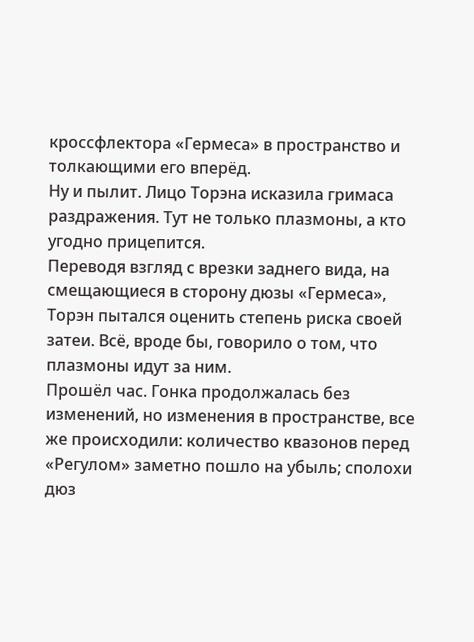кроссфлектора «Гермеса» в пространство и толкающими его вперёд.
Ну и пылит. Лицо Торэна исказила гримаса раздражения. Тут не только плазмоны, а кто угодно прицепится.
Переводя взгляд с врезки заднего вида, на смещающиеся в сторону дюзы «Гермеса», Торэн пытался оценить степень риска своей затеи. Всё, вроде бы, говорило о том, что плазмоны идут за ним.
Прошёл час. Гонка продолжалась без изменений, но изменения в пространстве, все же происходили: количество квазонов перед «Регулом» заметно пошло на убыль; сполохи дюз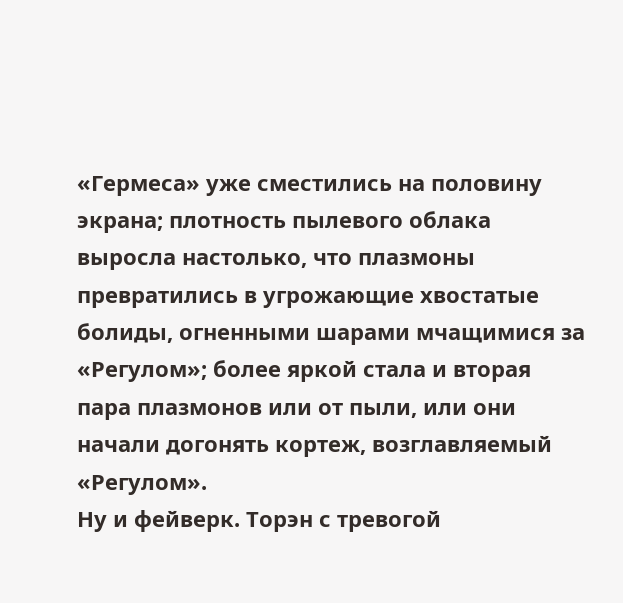«Гермеса» уже сместились на половину экрана; плотность пылевого облака выросла настолько, что плазмоны превратились в угрожающие хвостатые болиды, огненными шарами мчащимися за «Регулом»; более яркой стала и вторая пара плазмонов или от пыли, или они начали догонять кортеж, возглавляемый «Регулом».
Ну и фейверк. Торэн с тревогой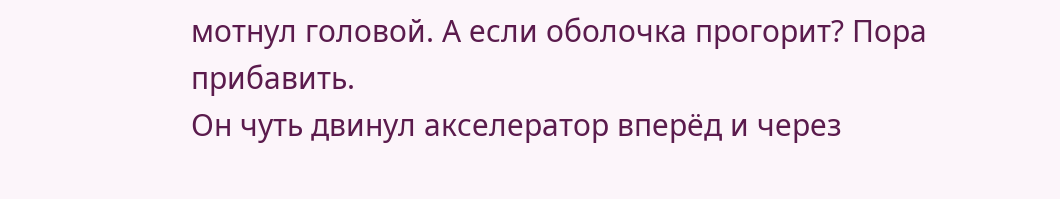мотнул головой. А если оболочка прогорит? Пора прибавить.
Он чуть двинул акселератор вперёд и через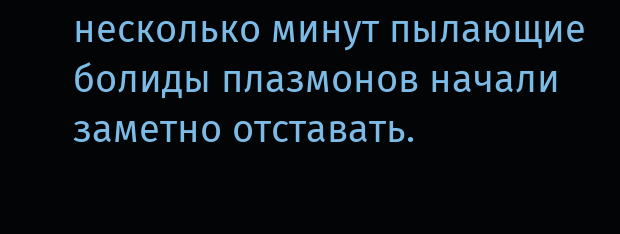несколько минут пылающие болиды плазмонов начали заметно отставать.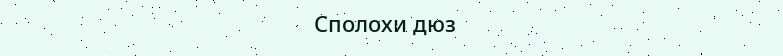Сполохи дюз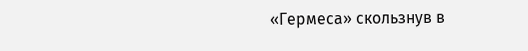«Гермеса» скользнув в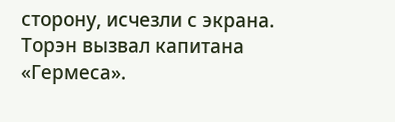сторону, исчезли с экрана. Торэн вызвал капитана «Гермеса».